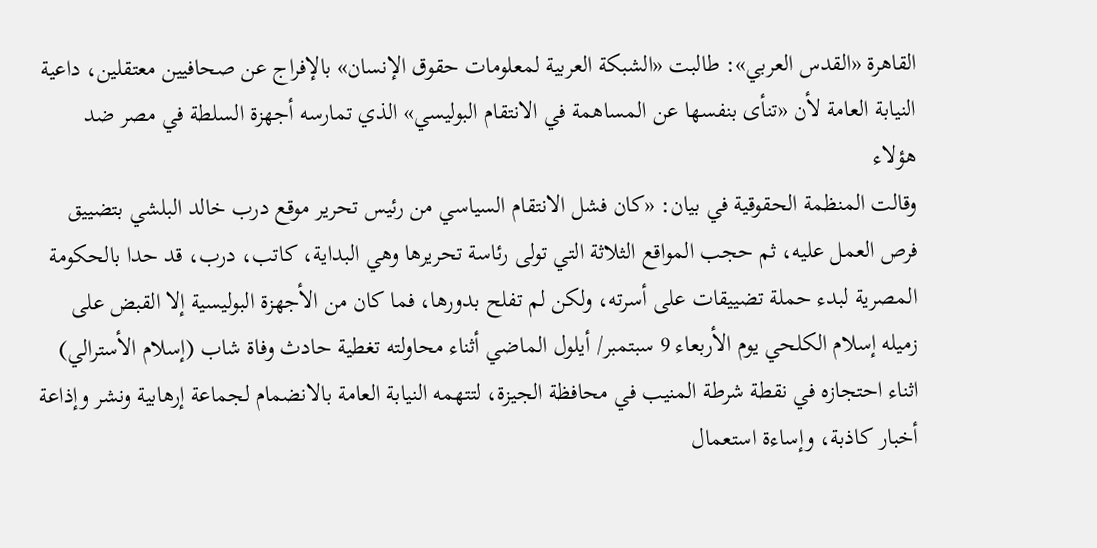القاهرة «القدس العربي»: طالبت «الشبكة العربية لمعلومات حقوق الإنسان» بالإفراج عن صحافيين معتقلين، داعية النيابة العامة لأن «تنأى بنفسها عن المساهمة في الانتقام البوليسي» الذي تمارسه أجهزة السلطة في مصر ضد هؤلاء
وقالت المنظمة الحقوقية في بيان: «كان فشل الانتقام السياسي من رئيس تحرير موقع درب خالد البلشي بتضييق فرص العمل عليه، ثم حجب المواقع الثلاثة التي تولى رئاسة تحريرها وهي البداية، كاتب، درب، قد حدا بالحكومة المصرية لبدء حملة تضييقات على أسرته، ولكن لم تفلح بدورها، فما كان من الأجهزة البوليسية إلا القبض على زميله إسلام الكلحي يوم الأربعاء 9 سبتمبر/ أيلول الماضي أثناء محاولته تغطية حادث وفاة شاب (إسلام الأسترالي) اثناء احتجازه في نقطة شرطة المنيب في محافظة الجيزة، لتتهمه النيابة العامة بالانضمام لجماعة إرهابية ونشر وإذاعة أخبار كاذبة، وإساءة استعمال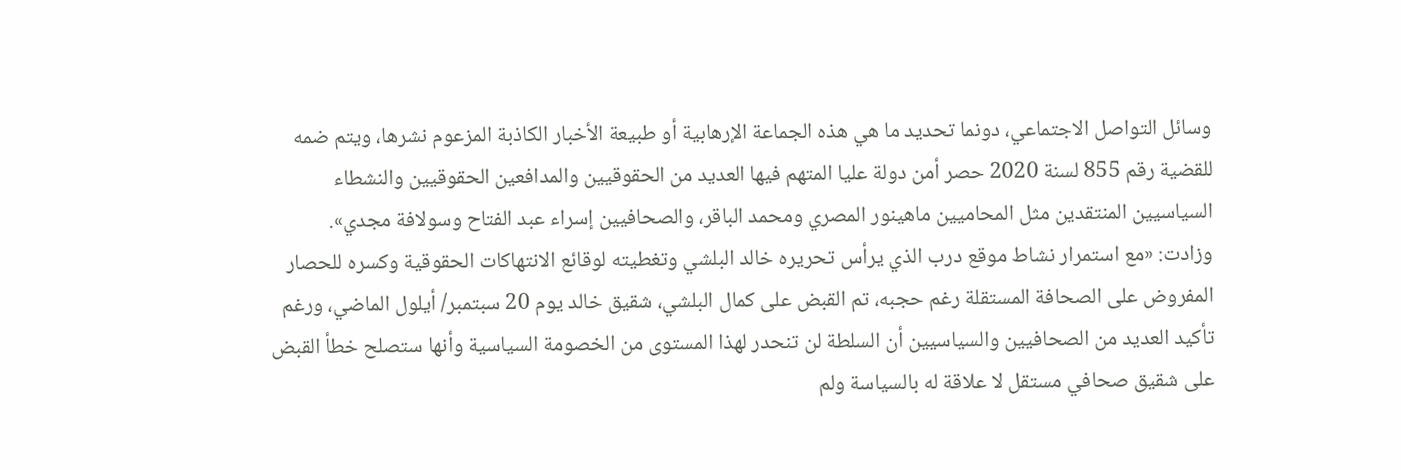وسائل التواصل الاجتماعي، دونما تحديد ما هي هذه الجماعة الإرهابية أو طبيعة الأخبار الكاذبة المزعوم نشرها، ويتم ضمه للقضية رقم 855 لسنة 2020 حصر أمن دولة عليا المتهم فيها العديد من الحقوقيين والمدافعين الحقوقيين والنشطاء السياسيين المنتقدين مثل المحاميين ماهينور المصري ومحمد الباقر، والصحافيين إسراء عبد الفتاح وسولافة مجدي».
وزادت: «مع استمرار نشاط موقع درب الذي يرأس تحريره خالد البلشي وتغطيته لوقائع الانتهاكات الحقوقية وكسره للحصار المفروض على الصحافة المستقلة رغم حجبه، تم القبض على كمال البلشي، شقيق خالد يوم 20 سبتمبر/ أيلول الماضي، ورغم تأكيد العديد من الصحافيين والسياسيين أن السلطة لن تنحدر لهذا المستوى من الخصومة السياسية وأنها ستصلح خطأ القبض على شقيق صحافي مستقل لا علاقة له بالسياسة ولم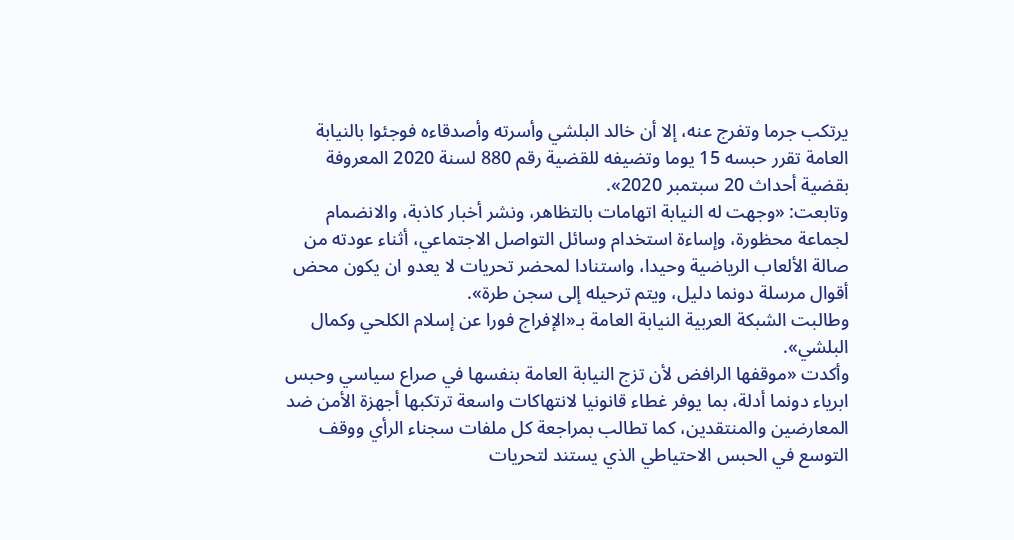يرتكب جرما وتفرج عنه، إلا أن خالد البلشي وأسرته وأصدقاءه فوجئوا بالنيابة العامة تقرر حبسه 15 يوما وتضيفه للقضية رقم 880 لسنة 2020 المعروفة بقضية أحداث 20 سبتمبر 2020».
وتابعت: «وجهت له النيابة اتهامات بالتظاهر، ونشر أخبار كاذبة، والانضمام لجماعة محظورة، وإساءة استخدام وسائل التواصل الاجتماعي، أثناء عودته من صالة الألعاب الرياضية وحيدا، واستنادا لمحضر تحريات لا يعدو ان يكون محض أقوال مرسلة دونما دليل، ويتم ترحيله إلى سجن طرة».
وطالبت الشبكة العربية النيابة العامة بـ«الإفراج فورا عن إسلام الكلحي وكمال البلشي».
وأكدت «موقفها الرافض لأن تزج النيابة العامة بنفسها في صراع سياسي وحبس ابرياء دونما أدلة، بما يوفر غطاء قانونيا لانتهاكات واسعة ترتكبها أجهزة الأمن ضد المعارضين والمنتقدين، كما تطالب بمراجعة كل ملفات سجناء الرأي ووقف التوسع في الحبس الاحتياطي الذي يستند لتحريات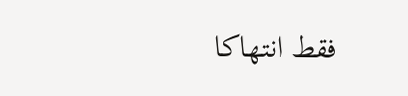فقط انتهاكا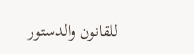للقانون والدستور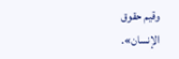وقيم حقوق الإنسان».